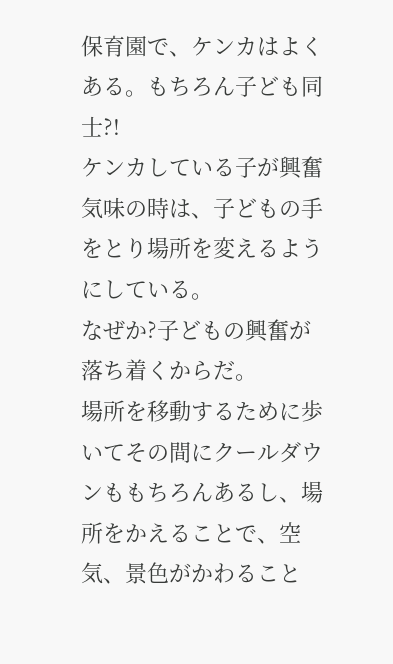保育園で、ケンカはよくある。もちろん子ども同士?!
ケンカしている子が興奮気味の時は、子どもの手をとり場所を変えるようにしている。
なぜか?子どもの興奮が落ち着くからだ。
場所を移動するために歩いてその間にクールダウンももちろんあるし、場所をかえることで、空気、景色がかわること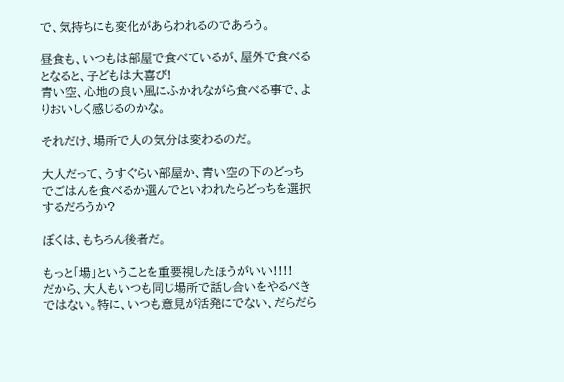で、気持ちにも変化があらわれるのであろう。

昼食も、いつもは部屋で食べているが、屋外で食べるとなると、子どもは大喜び!
青い空、心地の良い風にふかれながら食べる事で、よりおいしく感じるのかな。

それだけ、場所で人の気分は変わるのだ。

大人だって、うすぐらい部屋か、青い空の下のどっちでごはんを食べるか選んでといわれたらどっちを選択するだろうか?

ぼくは、もちろん後者だ。

もっと「場」ということを重要視したほうがいい!!!!
だから、大人もいつも同じ場所で話し合いをやるべきではない。特に、いつも意見が活発にでない、だらだら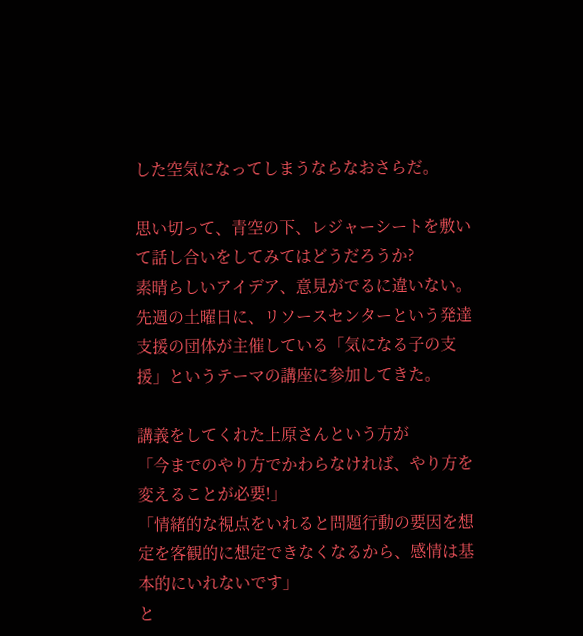した空気になってしまうならなおさらだ。

思い切って、青空の下、レジャーシートを敷いて話し合いをしてみてはどうだろうか?
素晴らしいアイデア、意見がでるに違いない。
先週の土曜日に、リソースセンターという発達支援の団体が主催している「気になる子の支援」というテーマの講座に参加してきた。

講義をしてくれた上原さんという方が
「今までのやり方でかわらなければ、やり方を変えることが必要!」
「情緒的な視点をいれると問題行動の要因を想定を客観的に想定できなくなるから、感情は基本的にいれないです」
と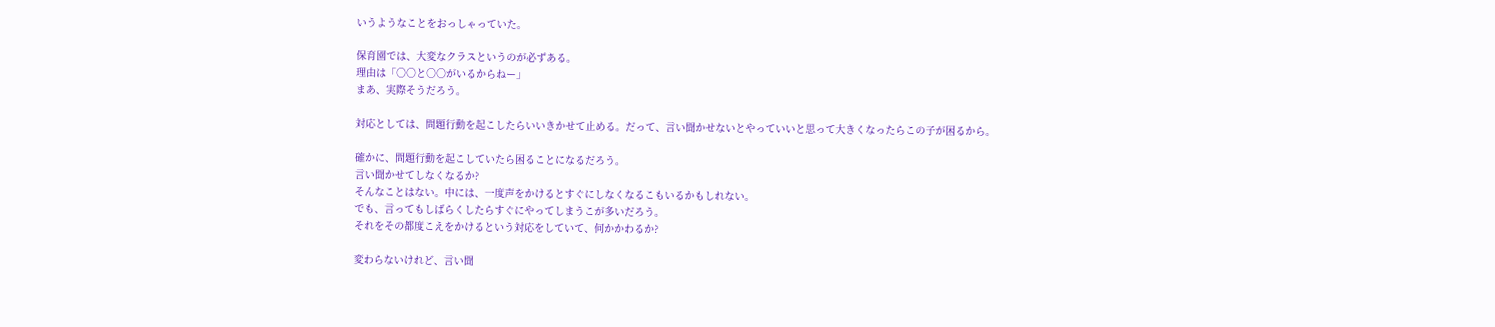いうようなことをおっしゃっていた。

保育園では、大変なクラスというのが必ずある。
理由は「○○と○○がいるからねー」
まあ、実際そうだろう。

対応としては、問題行動を起こしたらいいきかせて止める。だって、言い聞かせないとやっていいと思って大きくなったらこの子が困るから。

確かに、問題行動を起こしていたら困ることになるだろう。
言い聞かせてしなくなるか?
そんなことはない。中には、一度声をかけるとすぐにしなくなるこもいるかもしれない。
でも、言ってもしばらくしたらすぐにやってしまうこが多いだろう。
それをその都度こえをかけるという対応をしていて、何かかわるか?

変わらないけれど、言い聞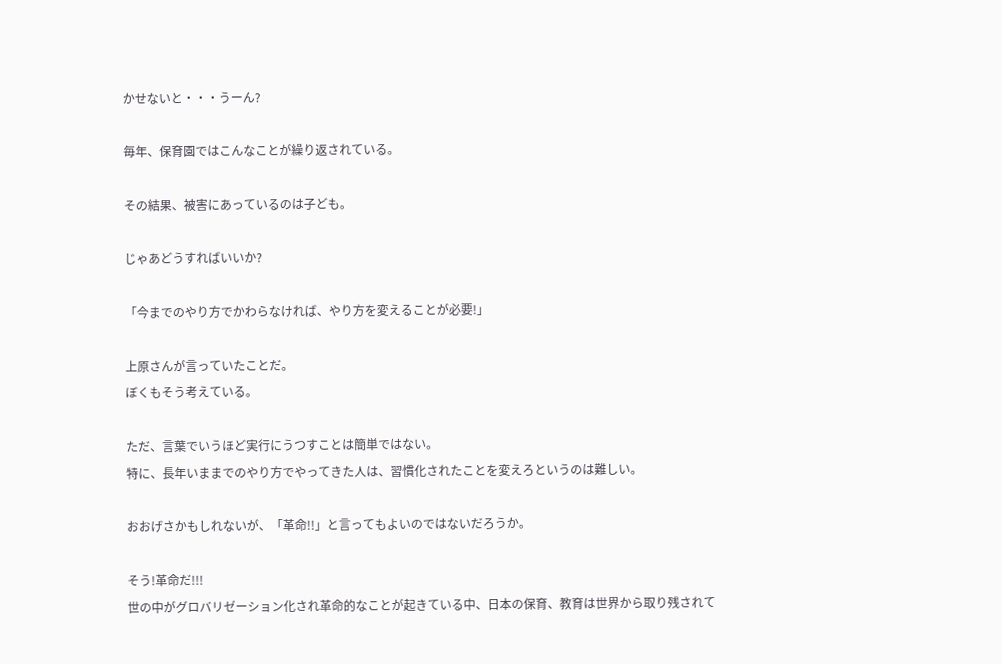かせないと・・・うーん?

毎年、保育園ではこんなことが繰り返されている。

その結果、被害にあっているのは子ども。

じゃあどうすればいいか?

「今までのやり方でかわらなければ、やり方を変えることが必要!」

上原さんが言っていたことだ。
ぼくもそう考えている。

ただ、言葉でいうほど実行にうつすことは簡単ではない。
特に、長年いままでのやり方でやってきた人は、習慣化されたことを変えろというのは難しい。

おおげさかもしれないが、「革命!!」と言ってもよいのではないだろうか。

そう!革命だ!!!
世の中がグロバリゼーション化され革命的なことが起きている中、日本の保育、教育は世界から取り残されて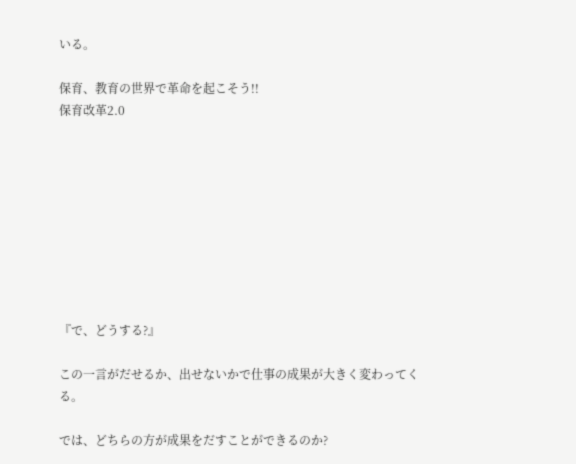いる。

保育、教育の世界で革命を起こそう!!
保育改革2.0









『で、どうする?』

この一言がだせるか、出せないかで仕事の成果が大きく変わってくる。

では、どちらの方が成果をだすことができるのか?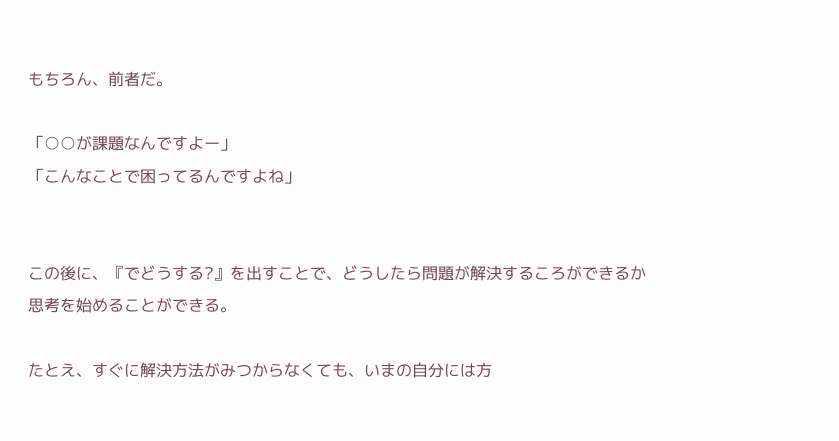もちろん、前者だ。

「○○が課題なんですよー」
「こんなことで困ってるんですよね」


この後に、『でどうする?』を出すことで、どうしたら問題が解決するころができるか
思考を始めることができる。

たとえ、すぐに解決方法がみつからなくても、いまの自分には方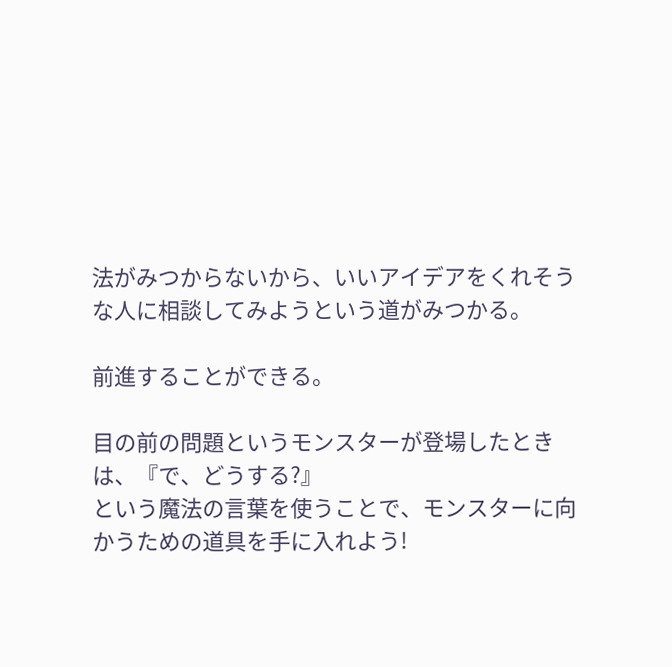法がみつからないから、いいアイデアをくれそうな人に相談してみようという道がみつかる。

前進することができる。

目の前の問題というモンスターが登場したときは、『で、どうする?』
という魔法の言葉を使うことで、モンスターに向かうための道具を手に入れよう!